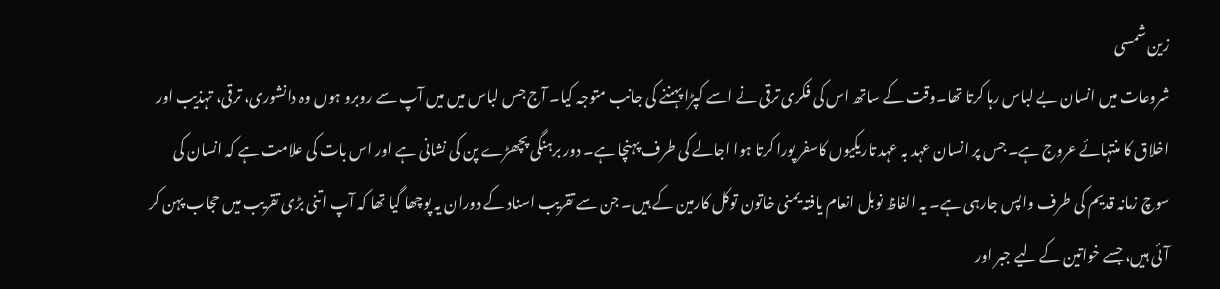زین شمسی
شروعات میں انسان بے لباس رہا کرتا تھا۔وقت کے ساتھ اس کی فکری ترقی نے اسے کپڑا پہننے کی جانب متوجہ کیا۔ آج جس لباس میں میں آپ سے روبرو ہوں وہ دانشوری، ترقی، تہذیب اور اخلاق کا منتہائے عروج ہے۔ جس پر انسان عہد بہ عہد تاریکیوں کاسفر پورا کرتا ہوا اجالے کی طرف پہنچا ہے۔ دور برہنگی پچھڑے پن کی نشانی ہے اور اس بات کی علامت ہے کہ انسان کی سوچ زمانہ قدیم کی طرف واپس جارہی ہے۔ یہ الفاظ نوبل انعام یافتہ یمنی خاتون توکل کارمین کے ہیں۔ جن سے تقریب اسناد کے دوران یہ پوچھا گیا تھا کہ آپ اتنی بڑی تقریب میں حجاب پہن کر آئی ہیں، جسے خواتین کے لیے جبر اور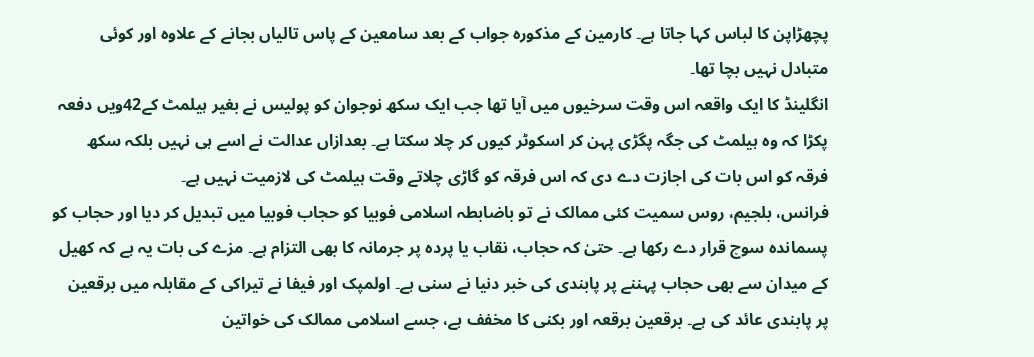پچھڑاپن کا لباس کہا جاتا ہے۔ کارمین کے مذکورہ جواب کے بعد سامعین کے پاس تالیاں بجانے کے علاوہ اور کوئی متبادل نہیں بچا تھا۔
انگلینڈ کا ایک واقعہ اس وقت سرخیوں میں آیا تھا جب ایک سکھ نوجوان کو پولیس نے بغیر ہیلمٹ کے42ویں دفعہ پکڑا کہ وہ ہیلمٹ کی جگہ پگڑی پہن کر اسکوٹر کیوں کر چلا سکتا ہے۔ بعدازاں عدالت نے اسے ہی نہیں بلکہ سکھ فرقہ کو اس بات کی اجازت دے دی کہ اس فرقہ کو گاڑی چلاتے وقت ہیلمٹ کی لازمیت نہیں ہے۔
فرانس، بلجیم، روس سمیت کئی ممالک نے تو باضابطہ اسلامی فوبیا کو حجاب فوبیا میں تبدیل کر دیا اور حجاب کو پسماندہ سوچ قرار دے رکھا ہے۔ حتیٰ کہ حجاب، نقاب یا پردہ پر جرمانہ کا بھی التزام ہے۔ مزے کی بات یہ ہے کہ کھیل کے میدان سے بھی حجاب پہننے پر پابندی کی خبر دنیا نے سنی ہے۔ اولمپک اور فیفا نے تیراکی کے مقابلہ میں برقعین پر پابندی عائد کی ہے۔ برقعین برقعہ اور بکنی کا مخفف ہے، جسے اسلامی ممالک کی خواتین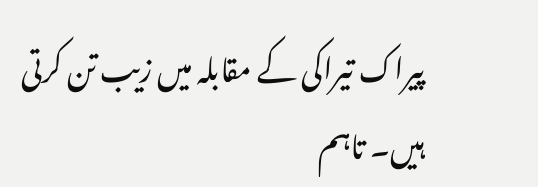پیراک تیراکی کے مقابلہ میں زیب تن کرتی ہیں۔ تاہم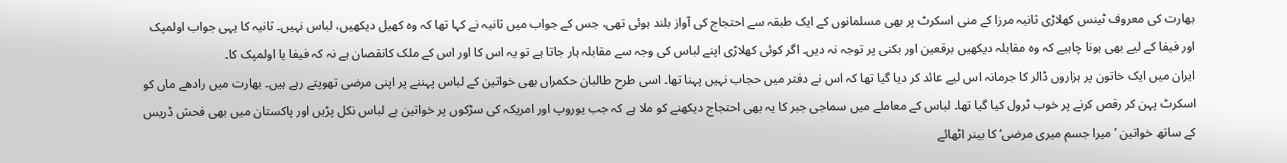بھارت کی معروف ٹینس کھلاڑی ثانیہ مرزا کے منی اسکرٹ پر بھی مسلمانوں کے ایک طبقہ سے احتجاج کی آواز بلند ہوئی تھی، جس کے جواب میں ثانیہ نے کہا تھا کہ وہ کھیل دیکھیں، لباس نہیں۔ ثانیہ کا یہی جواب اولمپک اور فیفا کے لیے بھی ہونا چاہیے کہ وہ مقابلہ دیکھیں برقعین اور بکنی پر توجہ نہ دیں۔ اگر کوئی کھلاڑی اپنے لباس کی وجہ سے مقابلہ ہار جاتا ہے تو یہ اس کا اور اس کے ملک کانقصان ہے نہ کہ فیفا یا اولمپک کا۔
ایران میں ایک خاتون پر ہزاروں ڈالر کا جرمانہ اس لیے عائد کر دیا گیا تھا کہ اس نے دفتر میں حجاب نہیں پہنا تھا۔ اسی طرح طالبان حکمراں بھی خواتین کے لباس پہننے پر اپنی مرضی تھوپتے رہے ہیں۔ بھارت میں رادھے ماں کو اسکرٹ پہن کر رقص کرنے پر خوب ٹرول کیا گیا تھا۔ لباس کے معاملے میں سماجی جبر کا یہ بھی احتجاج دیکھنے کو ملا ہے کہ جب یوروپ اور امریکہ کی سڑکوں پر خواتین بے لباس نکل پڑیں اور پاکستان میں بھی فحش ڈریس کے ساتھ خواتین ’میرا جسم میری مرضی‘ کا بینر اٹھائے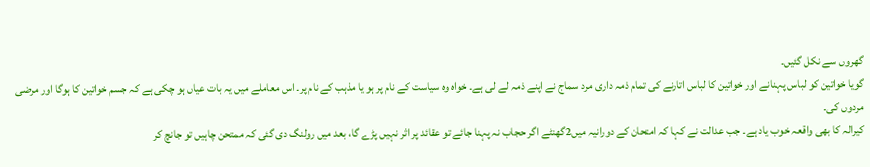گھروں سے نکل گئیں۔
گویا خواتین کو لباس پہنانے اور خواتین کا لباس اتارنے کی تمام ذمہ داری مرد سماج نے اپنے ذمہ لے لی ہے۔ خواہ وہ سیاست کے نام پر ہو یا مذہب کے نام پر۔ اس معاملے میں یہ بات عیاں ہو چکی ہے کہ جسم خواتین کا ہوگا اور مرضی مردوں کی۔
کیرالہ کا بھی واقعہ خوب یاد ہے۔ جب عدالت نے کہا کہ امتحان کے دورانیہ میں2گھنٹے اگر حجاب نہ پہنا جائے تو عقائد پر اثر نہیں پڑے گا، بعد میں رولنگ دی گئی کہ ممتحن چاہیں تو جانچ کر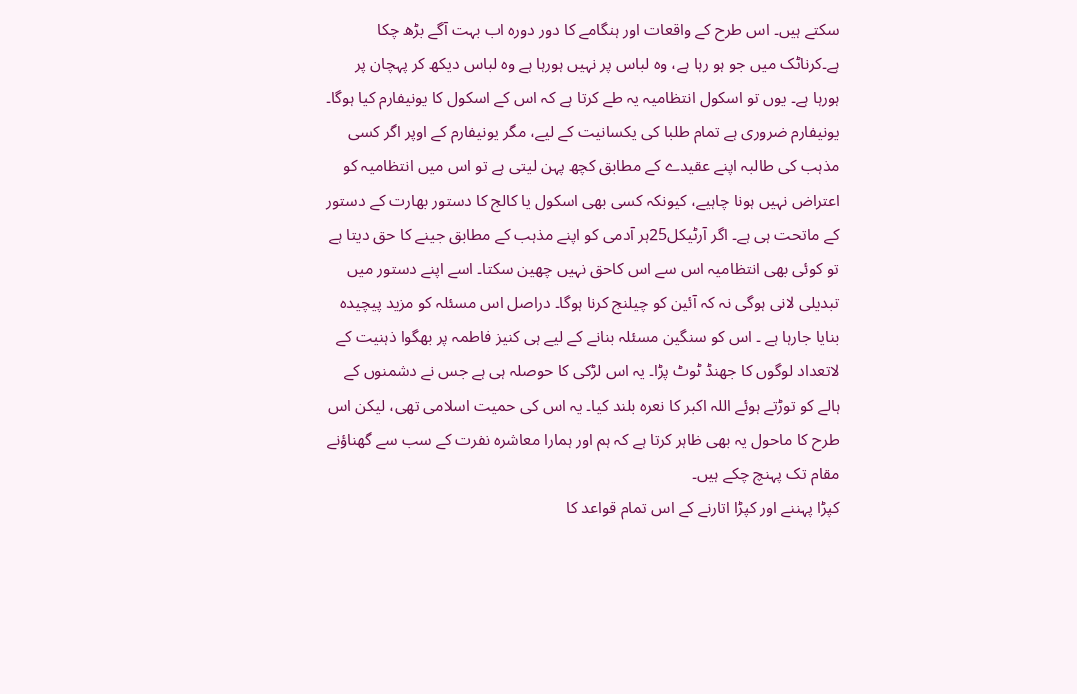سکتے ہیں۔ اس طرح کے واقعات اور ہنگامے کا دور دورہ اب بہت آگے بڑھ چکا ہے۔کرناٹک میں جو ہو رہا ہے، وہ لباس پر نہیں ہورہا ہے وہ لباس دیکھ کر پہچان پر ہورہا ہے۔ یوں تو اسکول انتظامیہ یہ طے کرتا ہے کہ اس کے اسکول کا یونیفارم کیا ہوگا۔ یونیفارم ضروری ہے تمام طلبا کی یکسانیت کے لیے، مگر یونیفارم کے اوپر اگر کسی مذہب کی طالبہ اپنے عقیدے کے مطابق کچھ پہن لیتی ہے تو اس میں انتظامیہ کو اعتراض نہیں ہونا چاہیے، کیونکہ کسی بھی اسکول یا کالج کا دستور بھارت کے دستور کے ماتحت ہی ہے۔ اگر آرٹیکل25ہر آدمی کو اپنے مذہب کے مطابق جینے کا حق دیتا ہے تو کوئی بھی انتظامیہ اس سے اس کاحق نہیں چھین سکتا۔ اسے اپنے دستور میں تبدیلی لانی ہوگی نہ کہ آئین کو چیلنج کرنا ہوگا۔ دراصل اس مسئلہ کو مزید پیچیدہ بنایا جارہا ہے ۔ اس کو سنگین مسئلہ بنانے کے لیے ہی کنیز فاطمہ پر بھگوا ذہنیت کے لاتعداد لوگوں کا جھنڈ ٹوٹ پڑا۔ یہ اس لڑکی کا حوصلہ ہی ہے جس نے دشمنوں کے ہالے کو توڑتے ہوئے اللہ اکبر کا نعرہ بلند کیا۔ یہ اس کی حمیت اسلامی تھی، لیکن اس طرح کا ماحول یہ بھی ظاہر کرتا ہے کہ ہم اور ہمارا معاشرہ نفرت کے سب سے گھناؤنے مقام تک پہنچ چکے ہیں۔
کپڑا پہننے اور کپڑا اتارنے کے اس تمام قواعد کا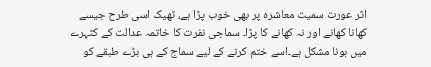اثر عورت سمیت معاشرہ پر بھی خوب پڑا ہے، ٹھیک اسی طرح جیسے کھانا کھانے اور نہ کھانے کا پڑا۔ سماجی نفرت کا خاتمہ عدالت کے کٹہرے میں ہونا مشکل ہے۔اسے ختم کرنے کے لیے سماج کے ہی بڑے طبقے کو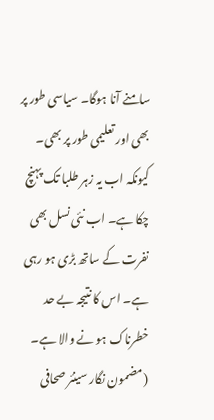سامنے آنا ہوگا۔ سیاسی طور پر بھی اور تعلیمی طور پر بھی۔ کیونکہ اب یہ زہر طلبا تک پہنچ چکا ہے۔ اب نئی نسل بھی نفرت کے ساتھ بڑی ہو رہی ہے۔ اس کا نتیجہ بے حد خطرناک ہو نے والا ہے۔
(مضمون نگار سینئر صحافی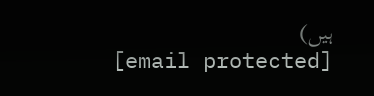ہیں)
[email protected]